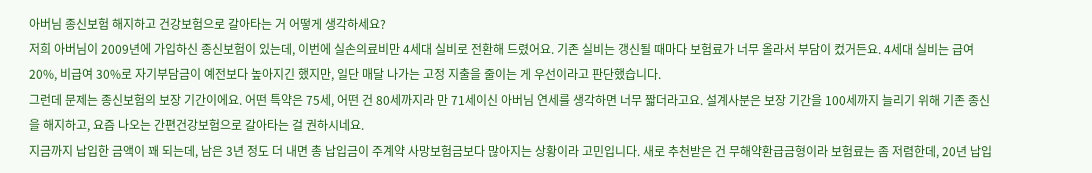아버님 종신보험 해지하고 건강보험으로 갈아타는 거 어떻게 생각하세요?
저희 아버님이 2009년에 가입하신 종신보험이 있는데, 이번에 실손의료비만 4세대 실비로 전환해 드렸어요. 기존 실비는 갱신될 때마다 보험료가 너무 올라서 부담이 컸거든요. 4세대 실비는 급여 20%, 비급여 30%로 자기부담금이 예전보다 높아지긴 했지만, 일단 매달 나가는 고정 지출을 줄이는 게 우선이라고 판단했습니다.
그런데 문제는 종신보험의 보장 기간이에요. 어떤 특약은 75세, 어떤 건 80세까지라 만 71세이신 아버님 연세를 생각하면 너무 짧더라고요. 설계사분은 보장 기간을 100세까지 늘리기 위해 기존 종신을 해지하고, 요즘 나오는 간편건강보험으로 갈아타는 걸 권하시네요.
지금까지 납입한 금액이 꽤 되는데, 남은 3년 정도 더 내면 총 납입금이 주계약 사망보험금보다 많아지는 상황이라 고민입니다. 새로 추천받은 건 무해약환급금형이라 보험료는 좀 저렴한데, 20년 납입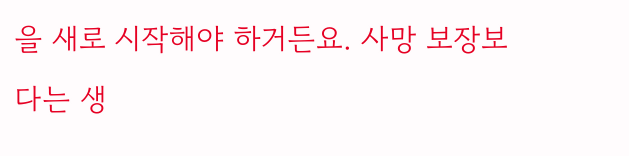을 새로 시작해야 하거든요. 사망 보장보다는 생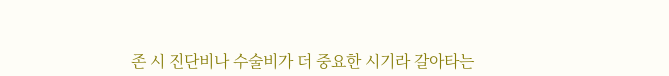존 시 진단비나 수술비가 더 중요한 시기라 갈아타는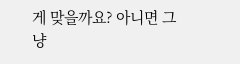게 맞을까요? 아니면 그냥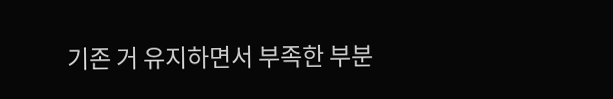기존 거 유지하면서 부족한 부분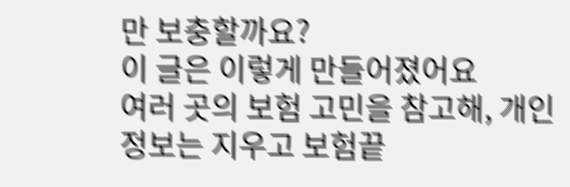만 보충할까요?
이 글은 이렇게 만들어졌어요
여러 곳의 보험 고민을 참고해, 개인정보는 지우고 보험끝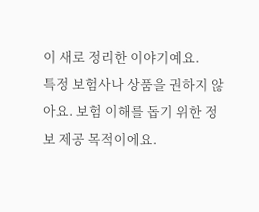이 새로 정리한 이야기예요.
특정 보험사나 상품을 권하지 않아요. 보험 이해를 돕기 위한 정보 제공 목적이에요.